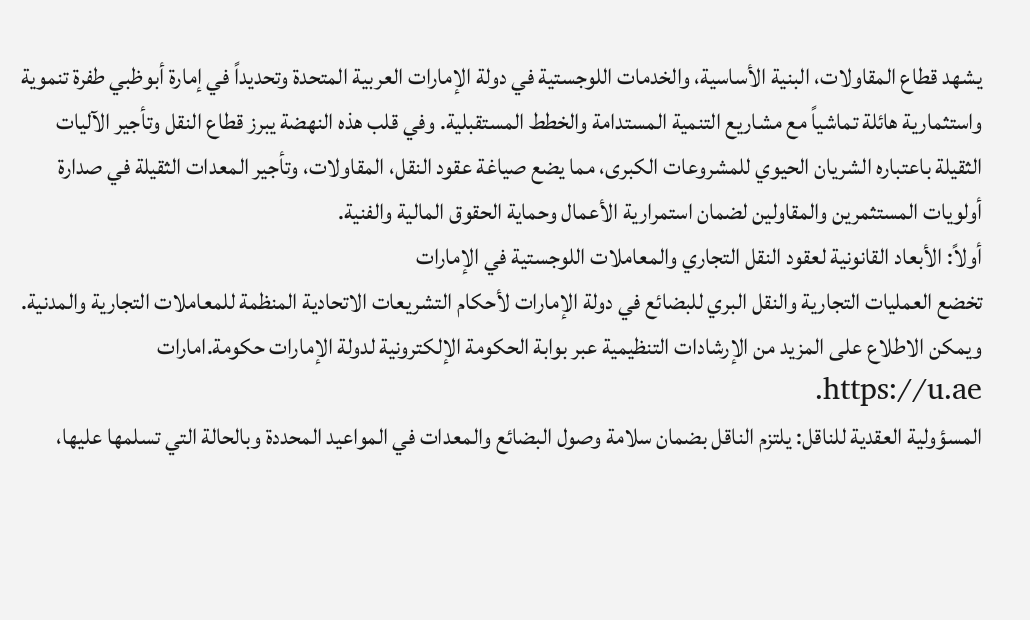يشهد قطاع المقاولات، البنية الأساسية، والخدمات اللوجستية في دولة الإمارات العربية المتحدة وتحديداً في إمارة أبوظبي طفرة تنموية واستثمارية هائلة تماشياً مع مشاريع التنمية المستدامة والخطط المستقبلية. وفي قلب هذه النهضة يبرز قطاع النقل وتأجير الآليات الثقيلة باعتباره الشريان الحيوي للمشروعات الكبرى، مما يضع صياغة عقود النقل، المقاولات، وتأجير المعدات الثقيلة في صدارة أولويات المستثمرين والمقاولين لضمان استمرارية الأعمال وحماية الحقوق المالية والفنية.
أولاً: الأبعاد القانونية لعقود النقل التجاري والمعاملات اللوجستية في الإمارات
تخضع العمليات التجارية والنقل البري للبضائع في دولة الإمارات لأحكام التشريعات الاتحادية المنظمة للمعاملات التجارية والمدنية. ويمكن الاطلاع على المزيد من الإرشادات التنظيمية عبر بوابة الحكومة الإلكترونية لدولة الإمارات حكومة.امارات https://u.ae.
المسؤولية العقدية للناقل: يلتزم الناقل بضمان سلامة وصول البضائع والمعدات في المواعيد المحددة وبالحالة التي تسلمها عليها،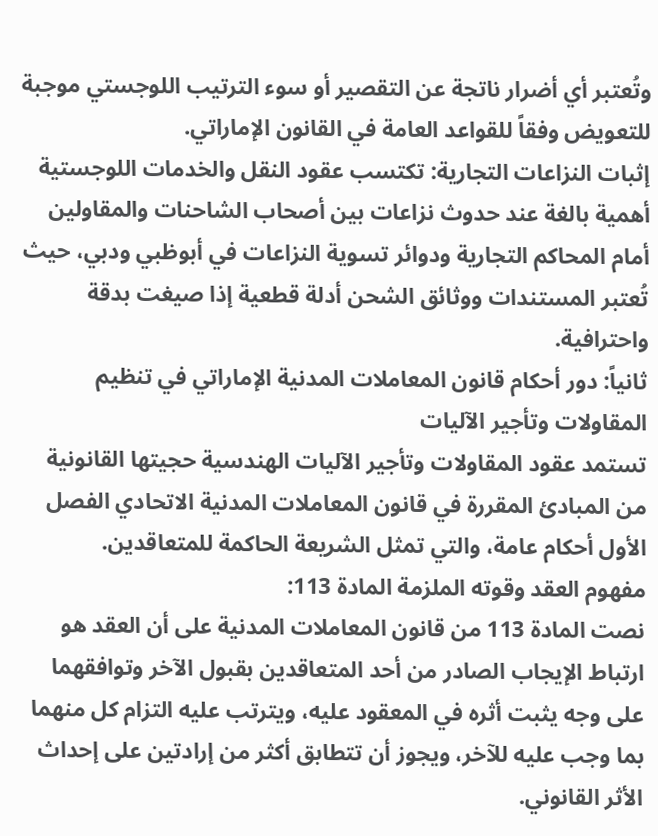وتُعتبر أي أضرار ناتجة عن التقصير أو سوء الترتيب اللوجستي موجبة للتعويض وفقاً للقواعد العامة في القانون الإماراتي.
إثبات النزاعات التجارية: تكتسب عقود النقل والخدمات اللوجستية أهمية بالغة عند حدوث نزاعات بين أصحاب الشاحنات والمقاولين أمام المحاكم التجارية ودوائر تسوية النزاعات في أبوظبي ودبي، حيث تُعتبر المستندات ووثائق الشحن أدلة قطعية إذا صيغت بدقة واحترافية.
ثانياً: دور أحكام قانون المعاملات المدنية الإماراتي في تنظيم المقاولات وتأجير الآليات
تستمد عقود المقاولات وتأجير الآليات الهندسية حجيتها القانونية من المبادئ المقررة في قانون المعاملات المدنية الاتحادي الفصل الأول أحكام عامة، والتي تمثل الشريعة الحاكمة للمتعاقدين.
مفهوم العقد وقوته الملزمة المادة 113:
نصت المادة 113 من قانون المعاملات المدنية على أن العقد هو ارتباط الإيجاب الصادر من أحد المتعاقدين بقبول الآخر وتوافقهما على وجه يثبت أثره في المعقود عليه، ويترتب عليه التزام كل منهما بما وجب عليه للآخر، ويجوز أن تتطابق أكثر من إرادتين على إحداث الأثر القانوني.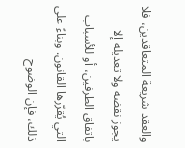والعقد شريعة المتعاقدين، فلا يجوز نقضه ولا تعديله إلا باتفاق الطرفين، أو للأسباب التي يُقرّرها القانون. وبناءً على ذلك، فإن الوضوح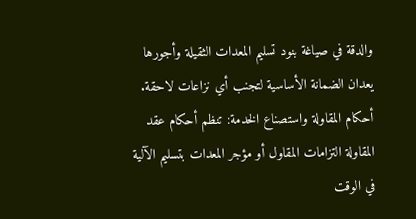والدقة في صياغة بنود تسليم المعدات الثقيلة وأجورها يعدان الضمانة الأساسية لتجنب أي نزاعات لاحقة.
أحكام المقاولة واستصناع الخدمة: تنظم أحكام عقد المقاولة التزامات المقاول أو مؤجر المعدات بتسليم الآلية في الوقت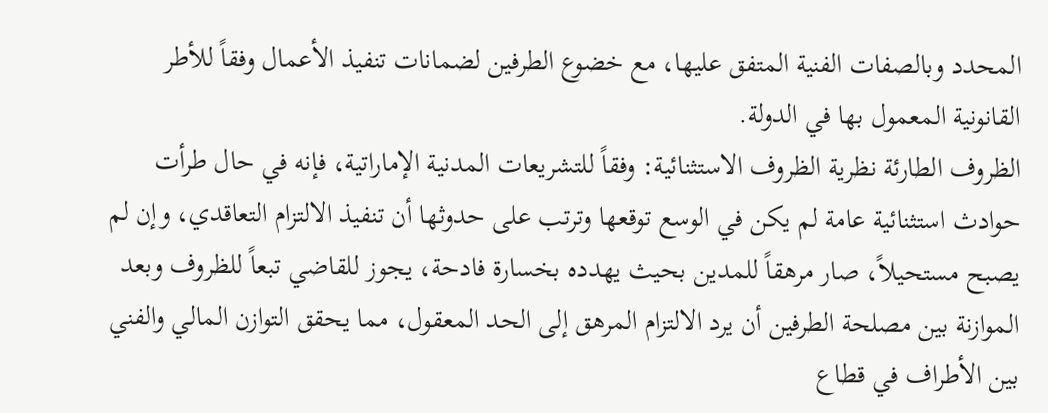المحدد وبالصفات الفنية المتفق عليها، مع خضوع الطرفين لضمانات تنفيذ الأعمال وفقاً للأطر القانونية المعمول بها في الدولة.
الظروف الطارئة نظرية الظروف الاستثنائية: وفقاً للتشريعات المدنية الإماراتية، فإنه في حال طرأت حوادث استثنائية عامة لم يكن في الوسع توقعها وترتب على حدوثها أن تنفيذ الالتزام التعاقدي، وإن لم يصبح مستحيلاً، صار مرهقاً للمدين بحيث يهدده بخسارة فادحة، يجوز للقاضي تبعاً للظروف وبعد الموازنة بين مصلحة الطرفين أن يرد الالتزام المرهق إلى الحد المعقول، مما يحقق التوازن المالي والفني بين الأطراف في قطاع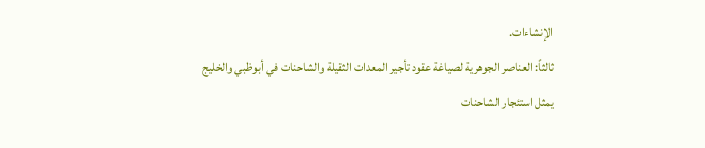الإنشاءات.
ثالثاً: العناصر الجوهرية لصياغة عقود تأجير المعدات الثقيلة والشاحنات في أبوظبي والخليج
يمثل استئجار الشاحنات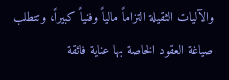والآليات الثقيلة التزاماً مالياً وفنياً كبيراً، وتتطلب صياغة العقود الخاصة بها عناية فائقة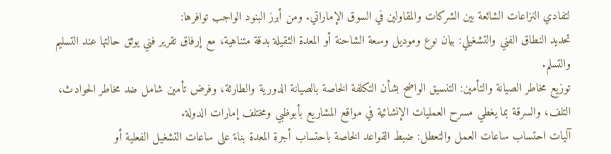لتفادي النزاعات الشائعة بين الشركات والمقاولين في السوق الإماراتي. ومن أبرز البنود الواجب توافرها:
تحديد النطاق الفني والتشغيلي: بيان نوع وموديل وسعة الشاحنة أو المعدة الثقيلة بدقة متناهية، مع إرفاق تقرير فني يوثق حالتها عند التسليم والتسلم.
توزيع مخاطر الصيانة والتأمين: التنسيق الواضح بشأن التكلفة الخاصة بالصيانة الدورية والطارئة، وفرض تأمين شامل ضد مخاطر الحوادث، التلف، والسرقة بما يغطي مسرح العمليات الإنشائية في مواقع المشاريع بأبوظبي ومختلف إمارات الدولة.
آليات احتساب ساعات العمل والتعطل: ضبط القواعد الخاصة باحتساب أجرة المعدة بناءً على ساعات التشغيل الفعلية أو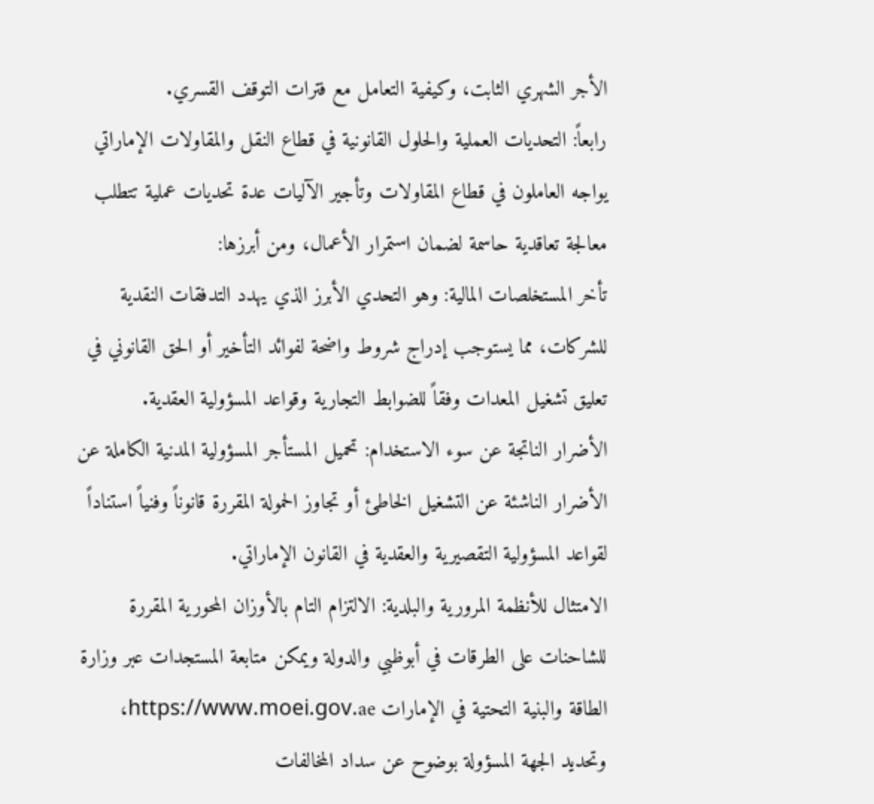الأجر الشهري الثابت، وكيفية التعامل مع فترات التوقف القسري.
رابعاً: التحديات العملية والحلول القانونية في قطاع النقل والمقاولات الإماراتي
يواجه العاملون في قطاع المقاولات وتأجير الآليات عدة تحديات عملية تتطلب معالجة تعاقدية حاسمة لضمان استمرار الأعمال، ومن أبرزها:
تأخر المستخلصات المالية: وهو التحدي الأبرز الذي يهدد التدفقات النقدية للشركات، مما يستوجب إدراج شروط واضحة لفوائد التأخير أو الحق القانوني في تعليق تشغيل المعدات وفقاً للضوابط التجارية وقواعد المسؤولية العقدية.
الأضرار الناتجة عن سوء الاستخدام: تحميل المستأجر المسؤولية المدنية الكاملة عن الأضرار الناشئة عن التشغيل الخاطئ أو تجاوز الحمولة المقررة قانوناً وفنياً استناداً لقواعد المسؤولية التقصيرية والعقدية في القانون الإماراتي.
الامتثال للأنظمة المرورية والبلدية: الالتزام التام بالأوزان المحورية المقررة للشاحنات على الطرقات في أبوظبي والدولة ويمكن متابعة المستجدات عبر وزارة الطاقة والبنية التحتية في الإمارات https://www.moei.gov.ae، وتحديد الجهة المسؤولة بوضوح عن سداد المخالفات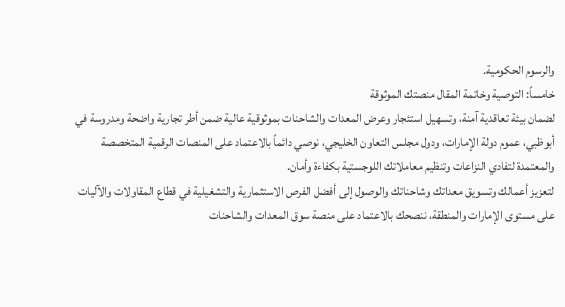والرسوم الحكومية.
خامساً: التوصية وخاتمة المقال منصتك الموثوقة
لضمان بيئة تعاقدية آمنة، وتسهيل استئجار وعرض المعدات والشاحنات بموثوقية عالية ضمن أطر تجارية واضحة ومدروسة في أبوظبي، عموم دولة الإمارات، ودول مجلس التعاون الخليجي، نوصي دائماً بالاعتماد على المنصات الرقمية المتخصصة والمعتمدة لتفادي النزاعات وتنظيم معاملاتك اللوجستية بكفاءة وأمان.
لتعزيز أعمالك وتسويق معداتك وشاحناتك والوصول إلى أفضل الفرص الاستثمارية والتشغيلية في قطاع المقاولات والآليات على مستوى الإمارات والمنطقة، ننصحك بالاعتماد على منصة سوق المعدات والشاحنات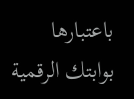باعتبارها بوابتك الرقمية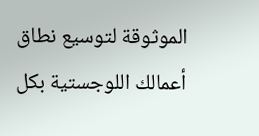الموثوقة لتوسيع نطاق أعمالك اللوجستية بكل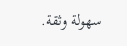سهولة وثقة.